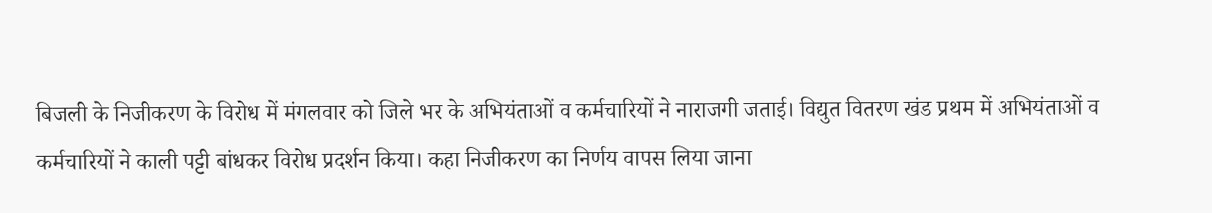बिजली के निजीकरण के विरोध में मंगलवार को जिले भर के अभियंताओं व कर्मचारियों ने नाराजगी जताई। विद्युत वितरण खंड प्रथम में अभियंताओं व कर्मचारियों ने काली पट्टी बांधकर विरोध प्रदर्शन किया। कहा निजीकरण का निर्णय वापस लिया जाना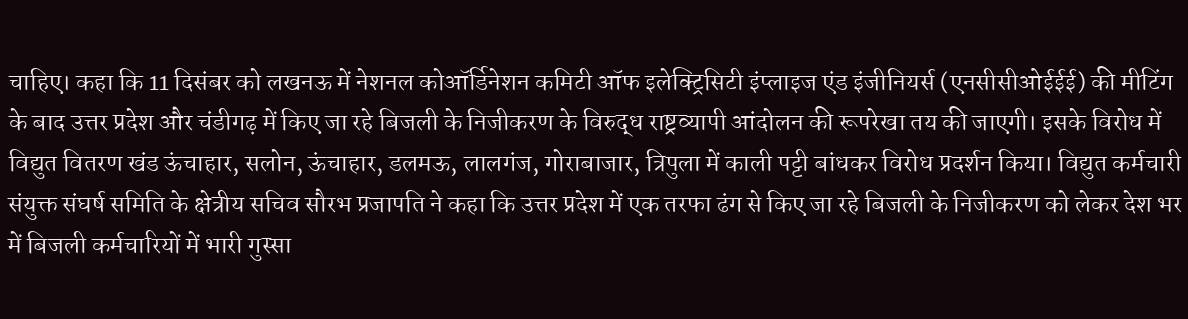चाहिए। कहा कि 11 दिसंबर को लखनऊ में नेशनल कोऑर्डिनेशन कमिटी ऑफ इलेक्ट्रिसिटी इंप्लाइज एंड इंजीनियर्स (एनसीसीओईईई) की मीटिंग के बाद उत्तर प्रदेश और चंडीगढ़ में किए जा रहे बिजली के निजीकरण के विरुद्ध राष्ट्रव्यापी आंदोलन की रूपरेखा तय की जाएगी। इसके विरोध में विद्युत वितरण खंड ऊंचाहार, सलोन, ऊंचाहार, डलमऊ, लालगंज, गोराबाजार, त्रिपुला में काली पट्टी बांधकर विरोध प्रदर्शन किया। विद्युत कर्मचारी संयुक्त संघर्ष समिति के क्षेत्रीय सचिव सौरभ प्रजापति ने कहा कि उत्तर प्रदेश में एक तरफा ढंग से किए जा रहे बिजली के निजीकरण को लेकर देश भर में बिजली कर्मचारियों में भारी गुस्सा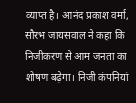व्याप्त है। आनंद प्रकाश वर्मा, सौरभ जायसवाल ने कहा कि निजीकरण से आम जनता का शोषण बढ़ेगा। निजी कंपनियां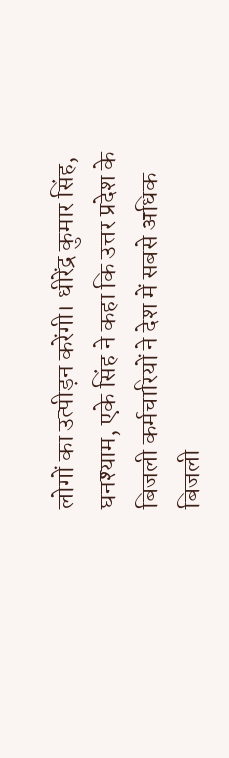लोगों का उत्पीड़न करेंगी। धीरेंद्र कुमार सिंह, घनश्याम, एके सिंह ने कहा कि उत्तर प्रदेश के बिजली कर्मचारियों ने देश में सबसे अधिक बिजली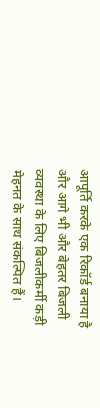आपूर्ति करके एक रिकॉर्ड बनाया है और आगे भी और बेहतर बिजली व्यवस्था के लिए बिजलीकर्मी कड़ी मेहनत के साथ संकल्पित हैं।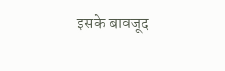इसके बावजूद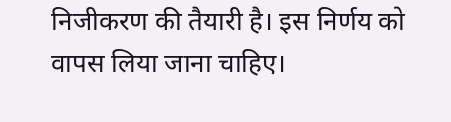निजीकरण की तैयारी है। इस निर्णय को वापस लिया जाना चाहिए।